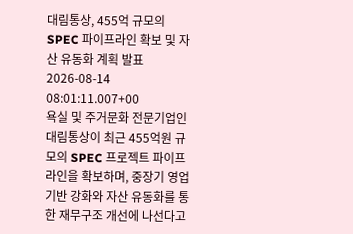대림통상, 455억 규모의 SPEC 파이프라인 확보 및 자산 유동화 계획 발표
2026-08-14 08:01:11.007+00
욕실 및 주거문화 전문기업인 대림통상이 최근 455억원 규모의 SPEC 프로젝트 파이프라인을 확보하며, 중장기 영업 기반 강화와 자산 유동화를 통한 재무구조 개선에 나선다고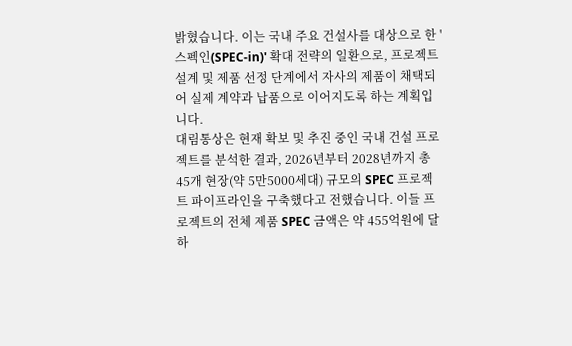밝혔습니다. 이는 국내 주요 건설사를 대상으로 한 '스펙인(SPEC-in)' 확대 전략의 일환으로, 프로젝트 설계 및 제품 선정 단계에서 자사의 제품이 채택되어 실제 계약과 납품으로 이어지도록 하는 계획입니다.
대림통상은 현재 확보 및 추진 중인 국내 건설 프로젝트를 분석한 결과, 2026년부터 2028년까지 총 45개 현장(약 5만5000세대) 규모의 SPEC 프로젝트 파이프라인을 구축했다고 전했습니다. 이들 프로젝트의 전체 제품 SPEC 금액은 약 455억원에 달하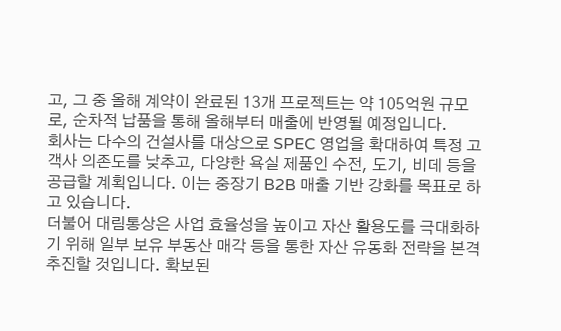고, 그 중 올해 계약이 완료된 13개 프로젝트는 약 105억원 규모로, 순차적 납품을 통해 올해부터 매출에 반영될 예정입니다.
회사는 다수의 건설사를 대상으로 SPEC 영업을 확대하여 특정 고객사 의존도를 낮추고, 다양한 욕실 제품인 수전, 도기, 비데 등을 공급할 계획입니다. 이는 중장기 B2B 매출 기반 강화를 목표로 하고 있습니다.
더불어 대림통상은 사업 효율성을 높이고 자산 활용도를 극대화하기 위해 일부 보유 부동산 매각 등을 통한 자산 유동화 전략을 본격 추진할 것입니다. 확보된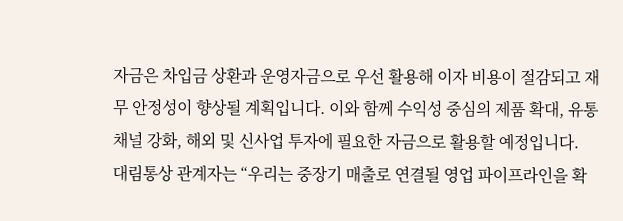자금은 차입금 상환과 운영자금으로 우선 활용해 이자 비용이 절감되고 재무 안정성이 향상될 계획입니다. 이와 함께 수익성 중심의 제품 확대, 유통채널 강화, 해외 및 신사업 투자에 필요한 자금으로 활용할 예정입니다.
대림통상 관계자는 “우리는 중장기 매출로 연결될 영업 파이프라인을 확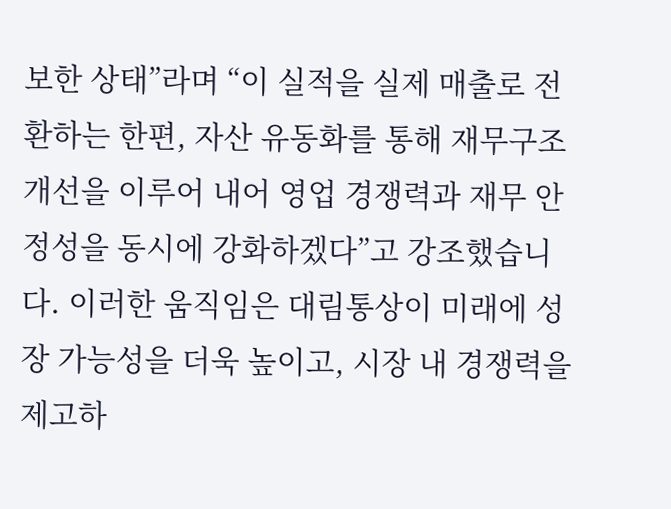보한 상태”라며 “이 실적을 실제 매출로 전환하는 한편, 자산 유동화를 통해 재무구조 개선을 이루어 내어 영업 경쟁력과 재무 안정성을 동시에 강화하겠다”고 강조했습니다. 이러한 움직임은 대림통상이 미래에 성장 가능성을 더욱 높이고, 시장 내 경쟁력을 제고하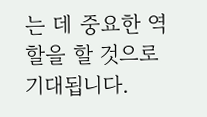는 데 중요한 역할을 할 것으로 기대됩니다.